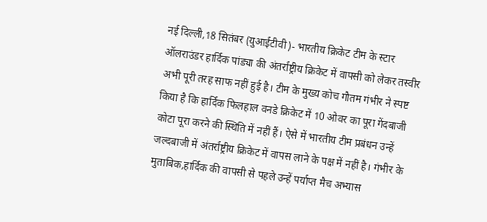नई दिल्ली,18 सितंबर (युआईटीवी)- भारतीय क्रिकेट टीम के स्टार ऑलराउंडर हार्दिक पांड्या की अंतर्राष्ट्रीय क्रिकेट में वापसी को लेकर तस्वीर अभी पूरी तरह साफ नहीं हुई है। टीम के मुख्य कोच गौतम गंभीर ने स्पष्ट किया है कि हार्दिक फिलहाल वनडे क्रिकेट में 10 ओवर का पूरा गेंदबाजी कोटा पूरा करने की स्थिति में नहीं हैं। ऐसे में भारतीय टीम प्रबंधन उन्हें जल्दबाजी में अंतर्राष्ट्रीय क्रिकेट में वापस लाने के पक्ष में नहीं है। गंभीर के मुताबिक,हार्दिक की वापसी से पहले उन्हें पर्याप्त मैच अभ्यास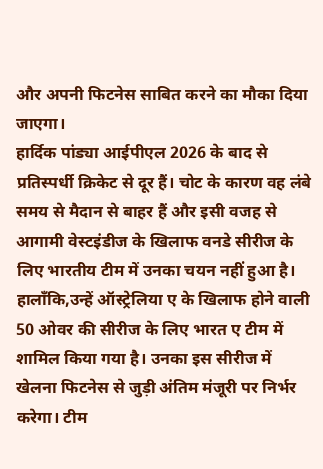और अपनी फिटनेस साबित करने का मौका दिया जाएगा।
हार्दिक पांड्या आईपीएल 2026 के बाद से प्रतिस्पर्धी क्रिकेट से दूर हैं। चोट के कारण वह लंबे समय से मैदान से बाहर हैं और इसी वजह से आगामी वेस्टइंडीज के खिलाफ वनडे सीरीज के लिए भारतीय टीम में उनका चयन नहीं हुआ है। हालाँकि,उन्हें ऑस्ट्रेलिया ए के खिलाफ होने वाली 50 ओवर की सीरीज के लिए भारत ए टीम में शामिल किया गया है। उनका इस सीरीज में खेलना फिटनेस से जुड़ी अंतिम मंजूरी पर निर्भर करेगा। टीम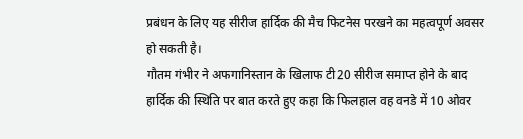प्रबंधन के लिए यह सीरीज हार्दिक की मैच फिटनेस परखने का महत्वपूर्ण अवसर हो सकती है।
गौतम गंभीर ने अफगानिस्तान के खिलाफ टी20 सीरीज समाप्त होने के बाद हार्दिक की स्थिति पर बात करते हुए कहा कि फिलहाल वह वनडे में 10 ओवर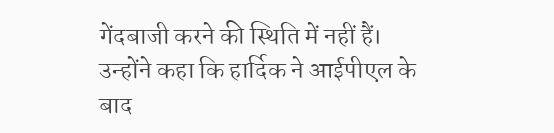गेंदबाजी करने की स्थिति में नहीं हैं। उन्होंने कहा कि हार्दिक ने आईपीएल के बाद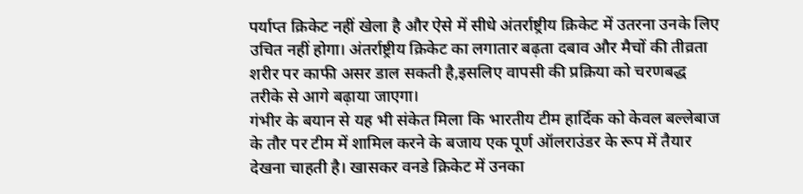पर्याप्त क्रिकेट नहीं खेला है और ऐसे में सीधे अंतर्राष्ट्रीय क्रिकेट में उतरना उनके लिए उचित नहीं होगा। अंतर्राष्ट्रीय क्रिकेट का लगातार बढ़ता दबाव और मैचों की तीव्रता शरीर पर काफी असर डाल सकती है,इसलिए वापसी की प्रक्रिया को चरणबद्ध तरीके से आगे बढ़ाया जाएगा।
गंभीर के बयान से यह भी संकेत मिला कि भारतीय टीम हार्दिक को केवल बल्लेबाज के तौर पर टीम में शामिल करने के बजाय एक पूर्ण ऑलराउंडर के रूप में तैयार देखना चाहती है। खासकर वनडे क्रिकेट में उनका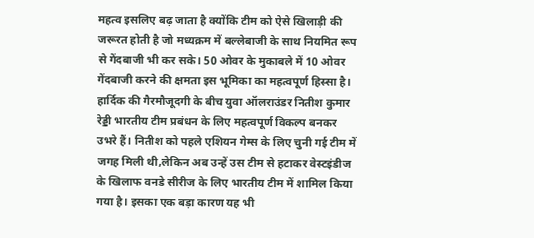महत्व इसलिए बढ़ जाता है क्योंकि टीम को ऐसे खिलाड़ी की जरूरत होती है जो मध्यक्रम में बल्लेबाजी के साथ नियमित रूप से गेंदबाजी भी कर सके। 50 ओवर के मुकाबले में 10 ओवर गेंदबाजी करने की क्षमता इस भूमिका का महत्वपूर्ण हिस्सा है।
हार्दिक की गैरमौजूदगी के बीच युवा ऑलराउंडर नितीश कुमार रेड्डी भारतीय टीम प्रबंधन के लिए महत्वपूर्ण विकल्प बनकर उभरे हैं। नितीश को पहले एशियन गेम्स के लिए चुनी गई टीम में जगह मिली थी,लेकिन अब उन्हें उस टीम से हटाकर वेस्टइंडीज के खिलाफ वनडे सीरीज के लिए भारतीय टीम में शामिल किया गया है। इसका एक बड़ा कारण यह भी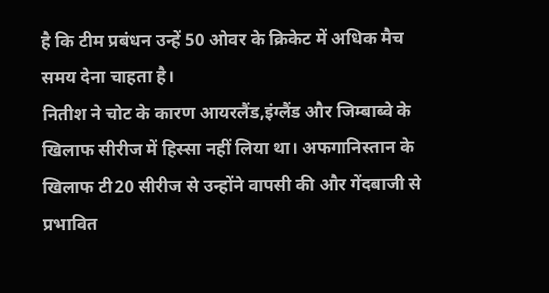है कि टीम प्रबंधन उन्हें 50 ओवर के क्रिकेट में अधिक मैच समय देना चाहता है।
नितीश ने चोट के कारण आयरलैंड,इंग्लैंड और जिम्बाब्वे के खिलाफ सीरीज में हिस्सा नहीं लिया था। अफगानिस्तान के खिलाफ टी20 सीरीज से उन्होंने वापसी की और गेंदबाजी से प्रभावित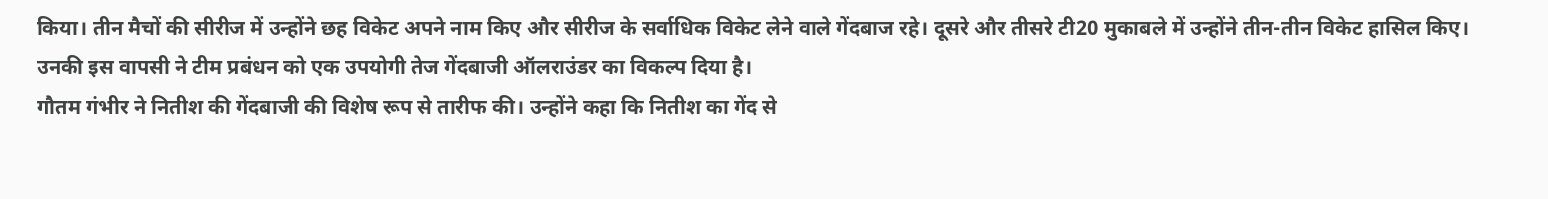किया। तीन मैचों की सीरीज में उन्होंने छह विकेट अपने नाम किए और सीरीज के सर्वाधिक विकेट लेने वाले गेंदबाज रहे। दूसरे और तीसरे टी20 मुकाबले में उन्होंने तीन-तीन विकेट हासिल किए। उनकी इस वापसी ने टीम प्रबंधन को एक उपयोगी तेज गेंदबाजी ऑलराउंडर का विकल्प दिया है।
गौतम गंभीर ने नितीश की गेंदबाजी की विशेष रूप से तारीफ की। उन्होंने कहा कि नितीश का गेंद से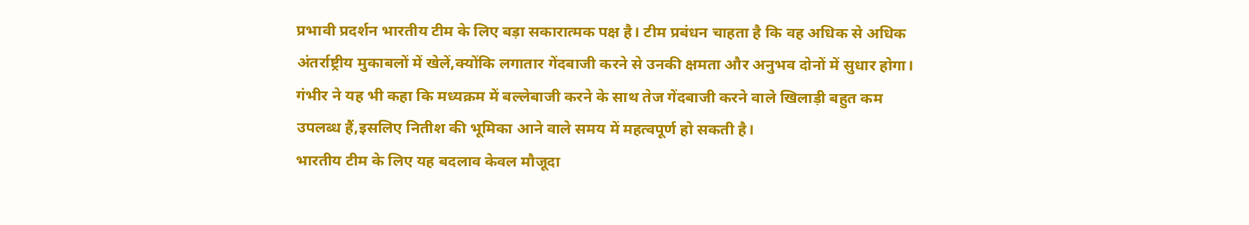प्रभावी प्रदर्शन भारतीय टीम के लिए बड़ा सकारात्मक पक्ष है। टीम प्रबंधन चाहता है कि वह अधिक से अधिक अंतर्राष्ट्रीय मुकाबलों में खेलें,क्योंकि लगातार गेंदबाजी करने से उनकी क्षमता और अनुभव दोनों में सुधार होगा। गंभीर ने यह भी कहा कि मध्यक्रम में बल्लेबाजी करने के साथ तेज गेंदबाजी करने वाले खिलाड़ी बहुत कम उपलब्ध हैं,इसलिए नितीश की भूमिका आने वाले समय में महत्वपूर्ण हो सकती है।
भारतीय टीम के लिए यह बदलाव केवल मौजूदा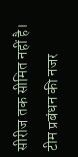सीरीज तक सीमित नहीं है। टीम प्रबंधन की नजर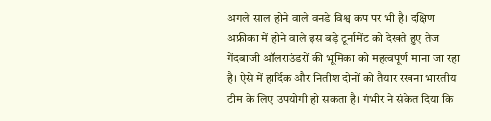अगले साल होने वाले वनडे विश्व कप पर भी है। दक्षिण अफ्रीका में होने वाले इस बड़े टूर्नामेंट को देखते हुए तेज गेंदबाजी ऑलराउंडरों की भूमिका को महत्वपूर्ण माना जा रहा है। ऐसे में हार्दिक और नितीश दोनों को तैयार रखना भारतीय टीम के लिए उपयोगी हो सकता है। गंभीर ने संकेत दिया कि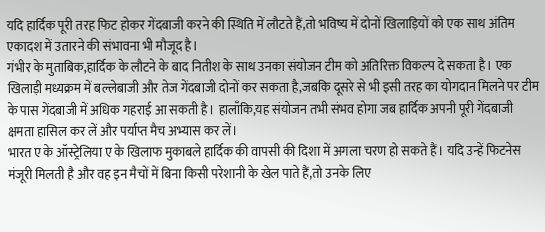यदि हार्दिक पूरी तरह फिट होकर गेंदबाजी करने की स्थिति में लौटते हैं,तो भविष्य में दोनों खिलाड़ियों को एक साथ अंतिम एकादश में उतारने की संभावना भी मौजूद है।
गंभीर के मुताबिक,हार्दिक के लौटने के बाद नितीश के साथ उनका संयोजन टीम को अतिरिक्त विकल्प दे सकता है। एक खिलाड़ी मध्यक्रम में बल्लेबाजी और तेज गेंदबाजी दोनों कर सकता है,जबकि दूसरे से भी इसी तरह का योगदान मिलने पर टीम के पास गेंदबाजी में अधिक गहराई आ सकती है। हालाँकि,यह संयोजन तभी संभव होगा जब हार्दिक अपनी पूरी गेंदबाजी क्षमता हासिल कर लें और पर्याप्त मैच अभ्यास कर लें।
भारत ए के ऑस्ट्रेलिया ए के खिलाफ मुकाबले हार्दिक की वापसी की दिशा में अगला चरण हो सकते हैं। यदि उन्हें फिटनेस मंजूरी मिलती है और वह इन मैचों में बिना किसी परेशानी के खेल पाते हैं,तो उनके लिए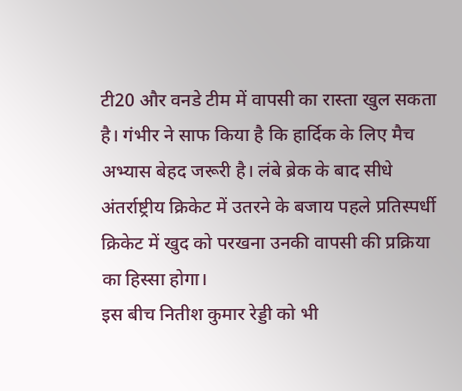टी20 और वनडे टीम में वापसी का रास्ता खुल सकता है। गंभीर ने साफ किया है कि हार्दिक के लिए मैच अभ्यास बेहद जरूरी है। लंबे ब्रेक के बाद सीधे अंतर्राष्ट्रीय क्रिकेट में उतरने के बजाय पहले प्रतिस्पर्धी क्रिकेट में खुद को परखना उनकी वापसी की प्रक्रिया का हिस्सा होगा।
इस बीच नितीश कुमार रेड्डी को भी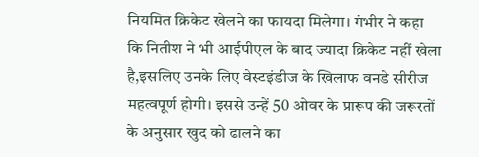नियमित क्रिकेट खेलने का फायदा मिलेगा। गंभीर ने कहा कि नितीश ने भी आईपीएल के बाद ज्यादा क्रिकेट नहीं खेला है,इसलिए उनके लिए वेस्टइंडीज के खिलाफ वनडे सीरीज महत्वपूर्ण होगी। इससे उन्हें 50 ओवर के प्रारूप की जरूरतों के अनुसार खुद को ढालने का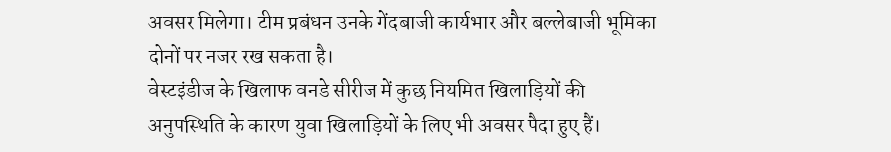अवसर मिलेगा। टीम प्रबंधन उनके गेंदबाजी कार्यभार और बल्लेबाजी भूमिका दोनों पर नजर रख सकता है।
वेस्टइंडीज के खिलाफ वनडे सीरीज में कुछ नियमित खिलाड़ियों की अनुपस्थिति के कारण युवा खिलाड़ियों के लिए भी अवसर पैदा हुए हैं।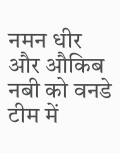नमन धीर और औकिब नबी को वनडे टीम में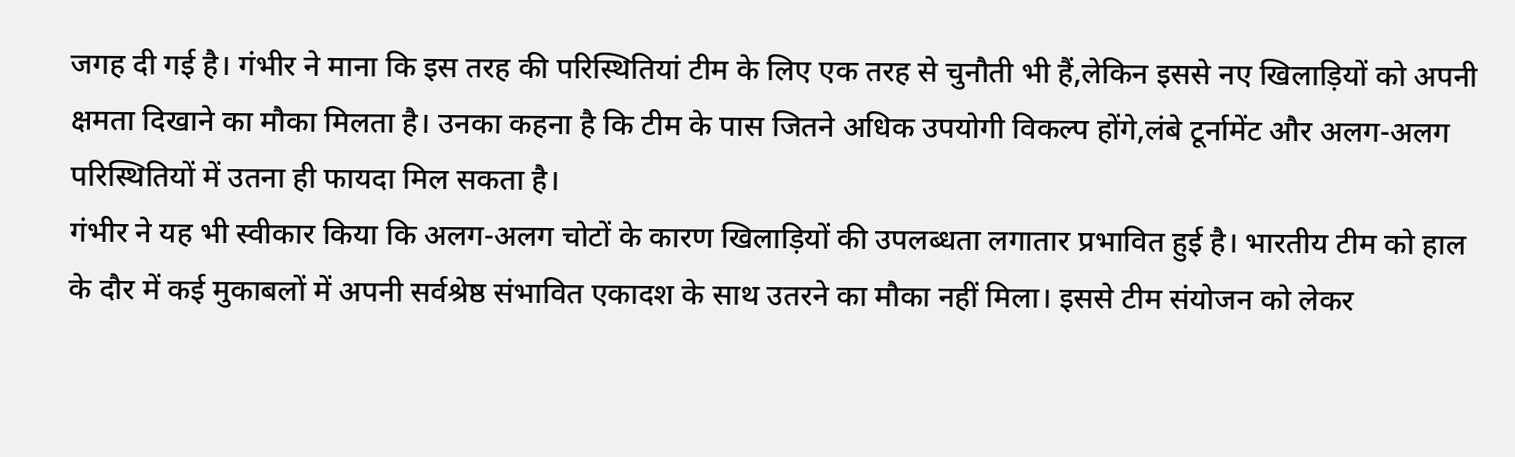जगह दी गई है। गंभीर ने माना कि इस तरह की परिस्थितियां टीम के लिए एक तरह से चुनौती भी हैं,लेकिन इससे नए खिलाड़ियों को अपनी क्षमता दिखाने का मौका मिलता है। उनका कहना है कि टीम के पास जितने अधिक उपयोगी विकल्प होंगे,लंबे टूर्नामेंट और अलग-अलग परिस्थितियों में उतना ही फायदा मिल सकता है।
गंभीर ने यह भी स्वीकार किया कि अलग-अलग चोटों के कारण खिलाड़ियों की उपलब्धता लगातार प्रभावित हुई है। भारतीय टीम को हाल के दौर में कई मुकाबलों में अपनी सर्वश्रेष्ठ संभावित एकादश के साथ उतरने का मौका नहीं मिला। इससे टीम संयोजन को लेकर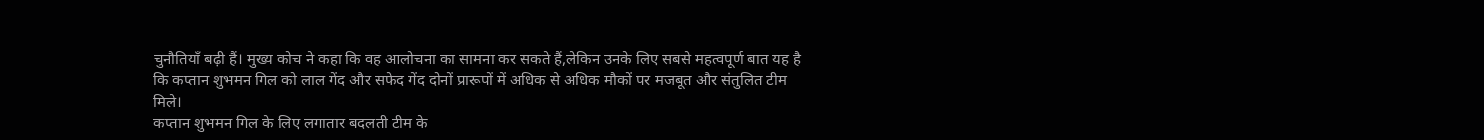चुनौतियाँ बढ़ी हैं। मुख्य कोच ने कहा कि वह आलोचना का सामना कर सकते हैं,लेकिन उनके लिए सबसे महत्वपूर्ण बात यह है कि कप्तान शुभमन गिल को लाल गेंद और सफेद गेंद दोनों प्रारूपों में अधिक से अधिक मौकों पर मजबूत और संतुलित टीम मिले।
कप्तान शुभमन गिल के लिए लगातार बदलती टीम के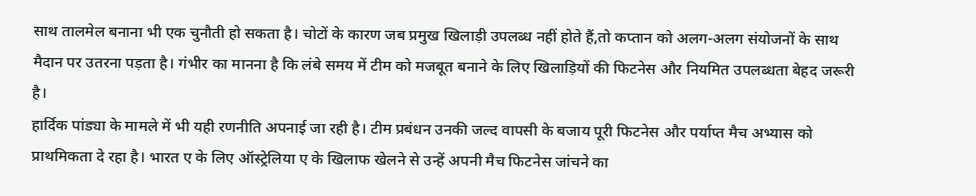साथ तालमेल बनाना भी एक चुनौती हो सकता है। चोटों के कारण जब प्रमुख खिलाड़ी उपलब्ध नहीं होते हैं,तो कप्तान को अलग-अलग संयोजनों के साथ मैदान पर उतरना पड़ता है। गंभीर का मानना है कि लंबे समय में टीम को मजबूत बनाने के लिए खिलाड़ियों की फिटनेस और नियमित उपलब्धता बेहद जरूरी है।
हार्दिक पांड्या के मामले में भी यही रणनीति अपनाई जा रही है। टीम प्रबंधन उनकी जल्द वापसी के बजाय पूरी फिटनेस और पर्याप्त मैच अभ्यास को प्राथमिकता दे रहा है। भारत ए के लिए ऑस्ट्रेलिया ए के खिलाफ खेलने से उन्हें अपनी मैच फिटनेस जांचने का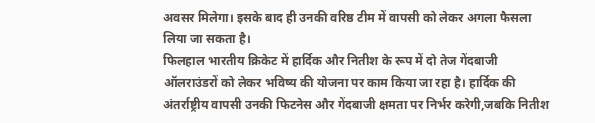अवसर मिलेगा। इसके बाद ही उनकी वरिष्ठ टीम में वापसी को लेकर अगला फैसला लिया जा सकता है।
फिलहाल भारतीय क्रिकेट में हार्दिक और नितीश के रूप में दो तेज गेंदबाजी ऑलराउंडरों को लेकर भविष्य की योजना पर काम किया जा रहा है। हार्दिक की अंतर्राष्ट्रीय वापसी उनकी फिटनेस और गेंदबाजी क्षमता पर निर्भर करेगी,जबकि नितीश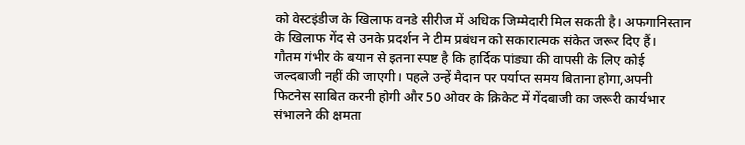को वेस्टइंडीज के खिलाफ वनडे सीरीज में अधिक जिम्मेदारी मिल सकती है। अफगानिस्तान के खिलाफ गेंद से उनके प्रदर्शन ने टीम प्रबंधन को सकारात्मक संकेत जरूर दिए हैं।
गौतम गंभीर के बयान से इतना स्पष्ट है कि हार्दिक पांड्या की वापसी के लिए कोई जल्दबाजी नहीं की जाएगी। पहले उन्हें मैदान पर पर्याप्त समय बिताना होगा,अपनी फिटनेस साबित करनी होगी और 50 ओवर के क्रिकेट में गेंदबाजी का जरूरी कार्यभार संभालने की क्षमता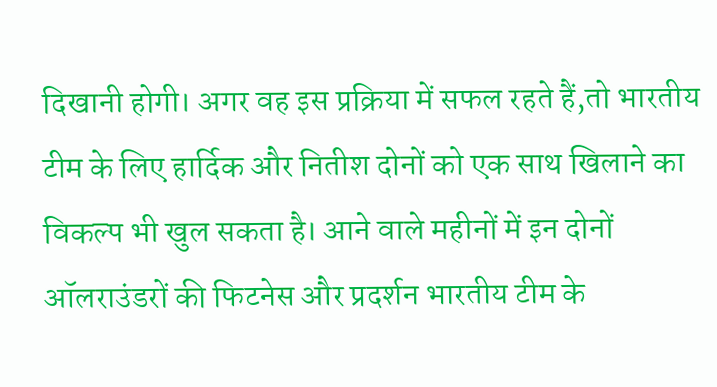दिखानी होगी। अगर वह इस प्रक्रिया में सफल रहते हैं,तो भारतीय टीम के लिए हार्दिक और नितीश दोनों को एक साथ खिलाने का विकल्प भी खुल सकता है। आने वाले महीनों में इन दोनों ऑलराउंडरों की फिटनेस और प्रदर्शन भारतीय टीम के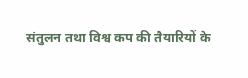संतुलन तथा विश्व कप की तैयारियों के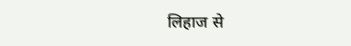लिहाज से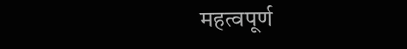महत्वपूर्ण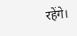रहेंगे।